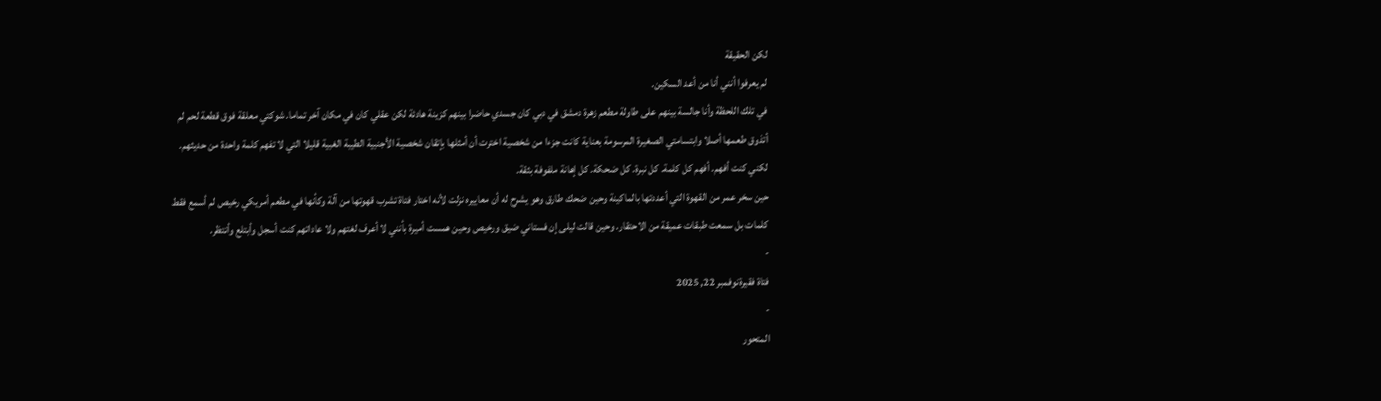لكن الحقيقة
لم يعرفوا أنني أنا من أعد السكين.
في تلك اللحظة وأنا جالسة بينهم على طاولة مطعم زهرة دمشق في دبي كان جسدي حاضرا بينهم كزينة هادئة لكن عقلي كان في مكان آخر تماما. شوكتي معلقة فوق قطعة لحم لم أتذوق طعمها أصلا وابتسامتي الصغيرة المرسومة بعناية كانت جزءا من شخصية اخترت أن أمثلها بإتقان شخصية الأجنبية الطيبة الغبية قليلا التي لا تفهم كلمة واحدة من حديثهم.
لكني كنت أفهم. أفهم كل كلمة. كل نبرة. كل ضحكة. كل إهانة ملفوفة بثقة.
حين سخر عمر من القهوة التي أعددتها بالماكينة وحين ضحك طارق وهو يشرح له أن معاييره نزلت لأنه اختار فتاة تشرب قهوتها من آلة وكأنها في مطعم أمريكي رخيص لم أسمع فقط كلمات بل سمعت طبقات عميقة من الاحتقار. وحين قالت ليلى إن فستاني ضيق ورخيص وحين همست أميرة بأنني لا أعرف لغتهم ولا عاداتهم كنت أسجل وأبتلع وأنتظر.
-
فتاة فقيرةنوفمبر 22, 2025
-
المتحور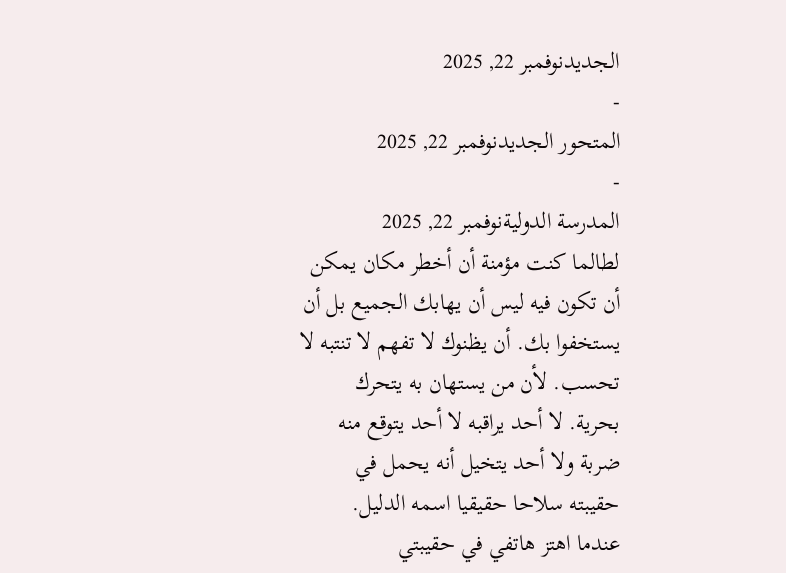الجديدنوفمبر 22, 2025
-
المتحور الجديدنوفمبر 22, 2025
-
المدرسة الدوليةنوفمبر 22, 2025
لطالما كنت مؤمنة أن أخطر مكان يمكن أن تكون فيه ليس أن يهابك الجميع بل أن يستخفوا بك. أن يظنوك لا تفهم لا تنتبه لا تحسب. لأن من يستهان به يتحرك بحرية. لا أحد يراقبه لا أحد يتوقع منه ضربة ولا أحد يتخيل أنه يحمل في حقيبته سلاحا حقيقيا اسمه الدليل.
عندما اهتز هاتفي في حقيبتي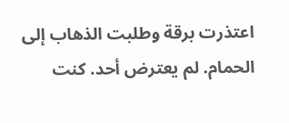اعتذرت برقة وطلبت الذهاب إلى الحمام. لم يعترض أحد. كنت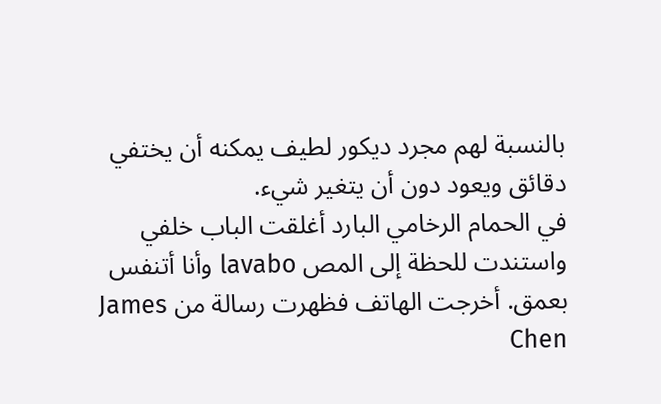بالنسبة لهم مجرد ديكور لطيف يمكنه أن يختفي دقائق ويعود دون أن يتغير شيء.
في الحمام الرخامي البارد أغلقت الباب خلفي واستندت للحظة إلى المص lavabo وأنا أتنفس بعمق. أخرجت الهاتف فظهرت رسالة من James Chen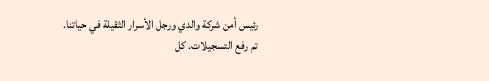رئيس أمن شركة والدي ورجل الأسرار الثقيلة في حياتنا.
تم رفع التسجيلات. كل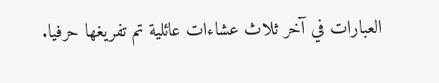العبارات في آخر ثلاث عشاءات عائلية تم تفريغها حرفيا.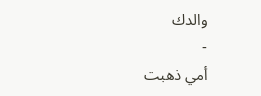والدك
-
أمي ذهبت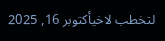لتخطب لاخيأكتوبر 16, 2025